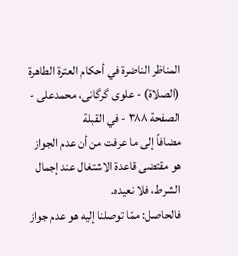المناظر الناضرة في أحکام العترة الطاهرة (الصلاة) - علوی گرگانی، محمدعلی - الصفحة ٣٨٨ - في القبلة
مضافاً إلى ما عرفت من أن عدم الجواز هو مقتضى قاعدة الاشتغال عند إجمال الشرط، فلا نعيده.
فالحاصل: ممّا توصلنا إليه هو عدم جواز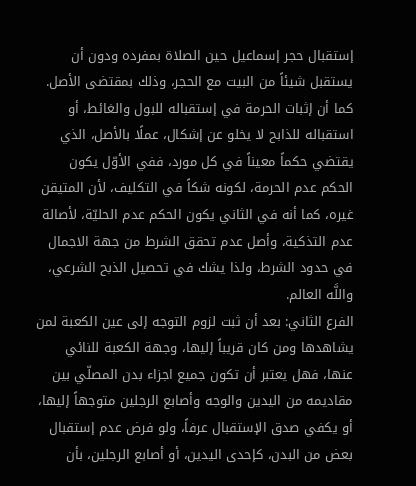إستقبال حجر إسماعيل حين الصلاة بمفرده ودون أن يستقبل شيئاً من البيت مع الحجر، وذلك بمقتضى الأصل.
كما أن إثبات الحرمة في إستقباله للبول والغائط، أو استقباله للذابح لا يخلو عن إشكال، عملًا بالأصل، الذي يقتضي حكماً معيناً في كل مورد، ففي الأوّل يكون الحكم عدم الحرمة، لكونه شكاً في التكليف، لأن المتيقن غيره، كما أنه في الثاني يكون الحكم عدم الحليّة، لأصالة عدم التذكية، وأصل عدم تحقق الشرط من جهة الاجمال في حدود الشرط، ولذا يشك في تحصيل الذبح الشرعي، واللَّه العالم.
الفرع الثاني: بعد أن ثبت لزوم التوجه إلى عين الكعبة لمن يشاهدها ومن كان قريباً إليها، وجهة الكعبة للنائي عنها، فهل يعتبر أن تكون جميع اجزاء بدن المصلّي بين مقاديمه من اليدين والوجه وأصابع الرجلين متوجهاً إليها، أو يكفي صدق الإستقبال عرفاً، ولو فرض عدم إستقبال بعض من البدن، كإحدى اليدين، أو أصابع الرجلين، بأن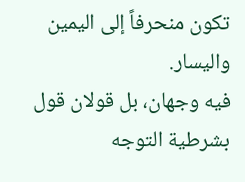تكون منحرفاً إلى اليمين واليسار.
فيه وجهان، بل قولان قول بشرطية التوجه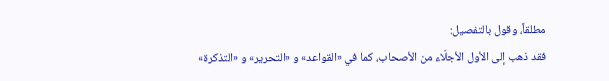مطلقاً، وقول بالتفصيل:
فقد ذهب إلى الأول الأجلّاء من الأصحاب، كما في «القواعد» و «التحرير» و «التذكرة»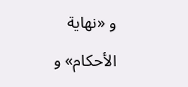و «نهاية الأحكام» و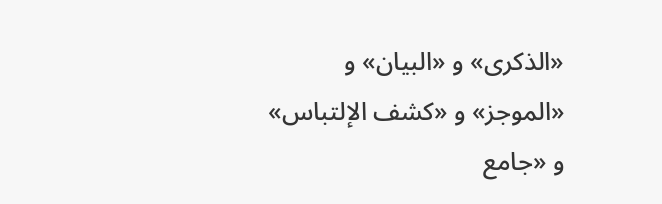«الذكرى» و «البيان» و «الموجز» و «كشف الإلتباس» و «جامع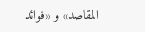المقاصد» و «فوائد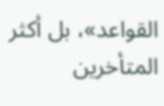القواعد»، بل أكثر المتأخرين